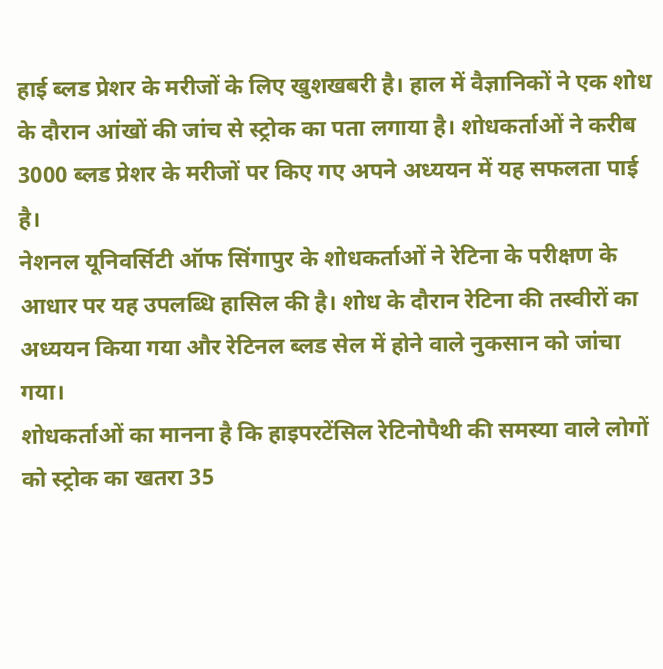हाई ब्लड प्रेशर के मरीजों के लिए खुशखबरी है। हाल में वैज्ञानिकों ने एक शोध के दौरान आंखों की जांच से स्ट्रोक का पता लगाया है। शोधकर्ताओं ने करीब 3000 ब्लड प्रेशर के मरीजों पर किए गए अपने अध्ययन में यह सफलता पाई है।
नेशनल यूनिवर्सिटी ऑफ सिंगापुर के शोधकर्ताओं ने रेटिना के परीक्षण के आधार पर यह उपलब्धि हासिल की है। शोध के दौरान रेटिना की तस्वीरों का अध्ययन किया गया और रेटिनल ब्लड सेल में होने वाले नुकसान को जांचा गया।
शोधकर्ताओं का मानना है कि हाइपरटेंसिल रेटिनोपैथी की समस्या वाले लोगों को स्ट्रोक का खतरा 35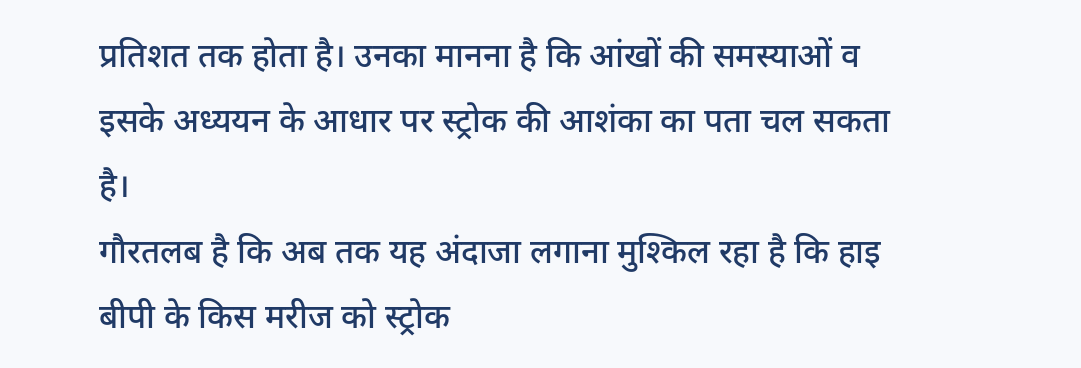प्रतिशत तक होता है। उनका मानना है कि आंखों की समस्याओं व इसके अध्ययन के आधार पर स्ट्रोक की आशंका का पता चल सकता है।
गौरतलब है कि अब तक यह अंदाजा लगाना मुश्किल रहा है कि हाइ बीपी के किस मरीज को स्ट्रोक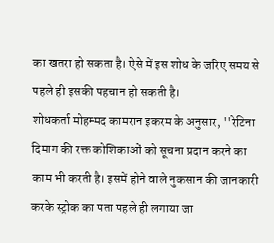का खतरा हो सकता है। ऐसे में इस शोध के जरिए समय से पहले ही इसकी पहचान हो सकती है।
शोधकर्ता मोहम्मद कामरान इकरम के अनुसार, ''रेटिना दिमाग की रक्त कोशिकाओं को सूचना प्रदान करने का काम भी करती है। इसमें होने वाले नुकसान की जानकारी करके स्ट्रोक का पता पहले ही लगाया जा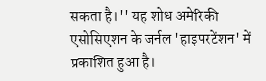सकता है।'' यह शोध अमेरिकी एसोसिएशन के जर्नल 'हाइपरटेंशन' में प्रकाशित हुआ है।